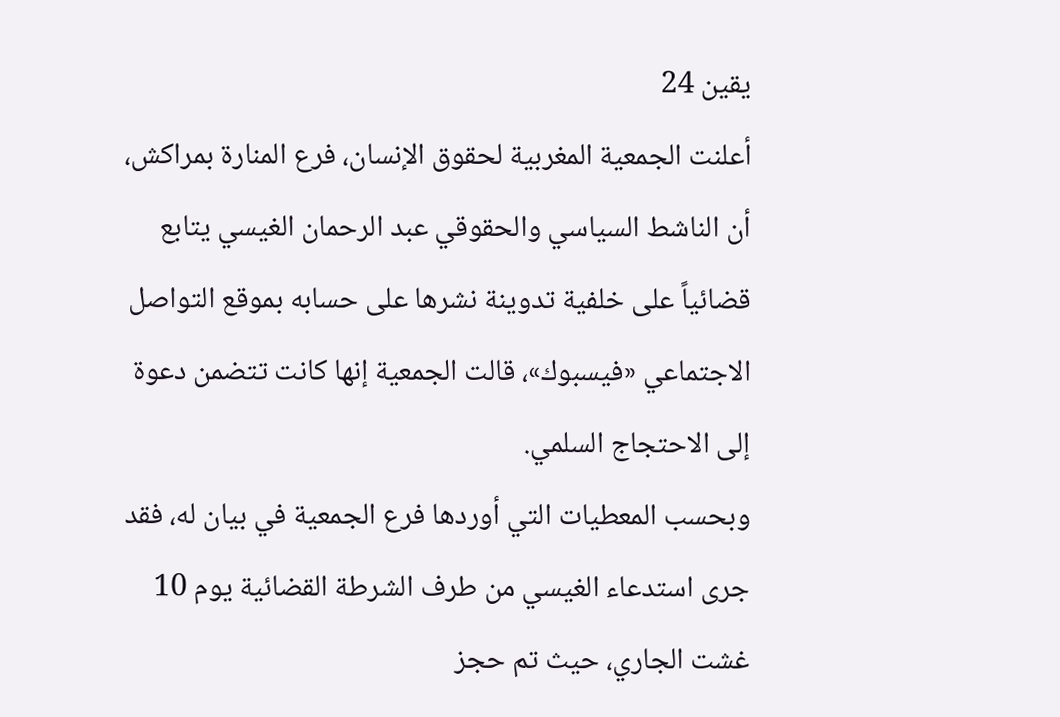يقين 24
أعلنت الجمعية المغربية لحقوق الإنسان، فرع المنارة بمراكش، أن الناشط السياسي والحقوقي عبد الرحمان الغيسي يتابع قضائياً على خلفية تدوينة نشرها على حسابه بموقع التواصل الاجتماعي «فيسبوك»، قالت الجمعية إنها كانت تتضمن دعوة إلى الاحتجاج السلمي.
وبحسب المعطيات التي أوردها فرع الجمعية في بيان له، فقد جرى استدعاء الغيسي من طرف الشرطة القضائية يوم 10 غشت الجاري، حيث تم حجز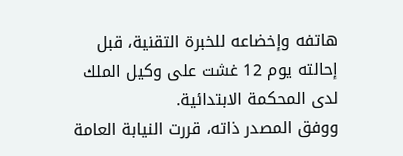هاتفه وإخضاعه للخبرة التقنية، قبل إحالته يوم 12 غشت على وكيل الملك لدى المحكمة الابتدائية.
ووفق المصدر ذاته، قررت النيابة العامة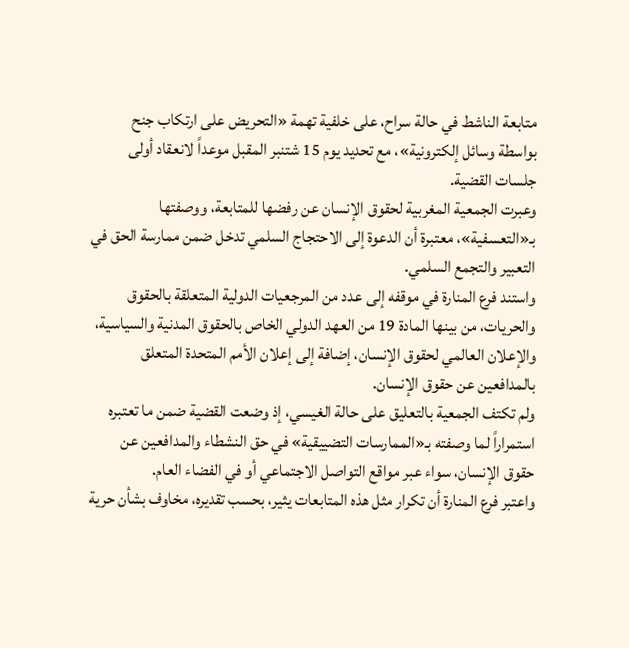متابعة الناشط في حالة سراح، على خلفية تهمة «التحريض على ارتكاب جنح بواسطة وسائل إلكترونية»، مع تحديد يوم 15 شتنبر المقبل موعداً لانعقاد أولى جلسات القضية.
وعبرت الجمعية المغربية لحقوق الإنسان عن رفضها للمتابعة، ووصفتها بـ«التعسفية»، معتبرة أن الدعوة إلى الاحتجاج السلمي تدخل ضمن ممارسة الحق في التعبير والتجمع السلمي.
واستند فرع المنارة في موقفه إلى عدد من المرجعيات الدولية المتعلقة بالحقوق والحريات، من بينها المادة 19 من العهد الدولي الخاص بالحقوق المدنية والسياسية، والإعلان العالمي لحقوق الإنسان، إضافة إلى إعلان الأمم المتحدة المتعلق بالمدافعين عن حقوق الإنسان.
ولم تكتف الجمعية بالتعليق على حالة الغيسي، إذ وضعت القضية ضمن ما تعتبره استمراراً لما وصفته بـ«الممارسات التضييقية» في حق النشطاء والمدافعين عن حقوق الإنسان، سواء عبر مواقع التواصل الاجتماعي أو في الفضاء العام.
واعتبر فرع المنارة أن تكرار مثل هذه المتابعات يثير، بحسب تقديره، مخاوف بشأن حرية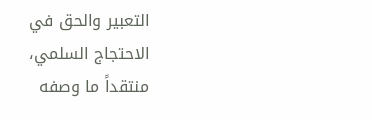التعبير والحق في الاحتجاج السلمي، منتقداً ما وصفه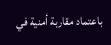باعتماد مقاربة أمنية في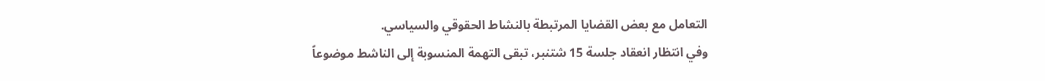التعامل مع بعض القضايا المرتبطة بالنشاط الحقوقي والسياسي.
وفي انتظار انعقاد جلسة 15 شتنبر، تبقى التهمة المنسوبة إلى الناشط موضوعاً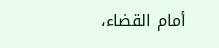أمام القضاء،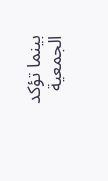بينما تؤكد الجمعية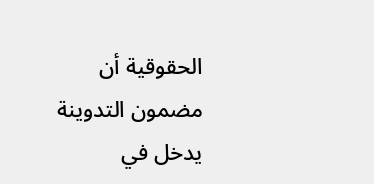الحقوقية أن مضمون التدوينة يدخل في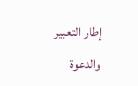إطار التعبير والدعوة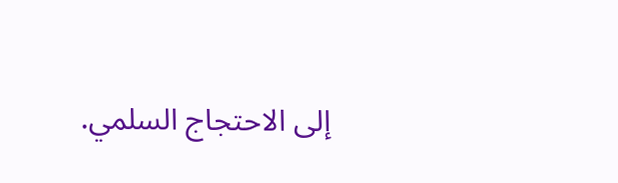إلى الاحتجاج السلمي.